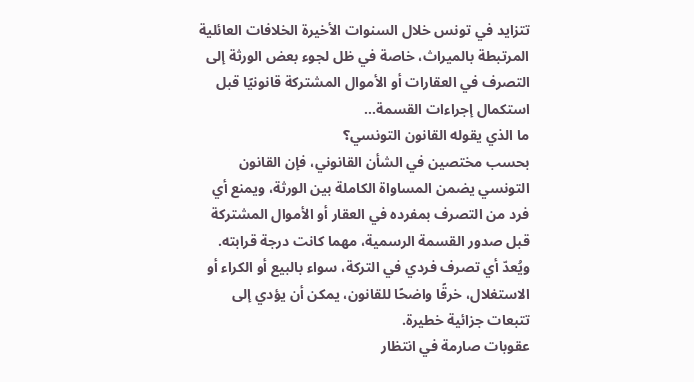تتزايد في تونس خلال السنوات الأخيرة الخلافات العائلية المرتبطة بالميراث، خاصة في ظل لجوء بعض الورثة إلى التصرف في العقارات أو الأموال المشتركة قانونيًا قبل استكمال إجراءات القسمة…
ما الذي يقوله القانون التونسي؟
بحسب مختصين في الشأن القانوني، فإن القانون التونسي يضمن المساواة الكاملة بين الورثة، ويمنع أي فرد من التصرف بمفرده في العقار أو الأموال المشتركة قبل صدور القسمة الرسمية، مهما كانت درجة قرابته.
ويُعدّ أي تصرف فردي في التركة، سواء بالبيع أو الكراء أو الاستغلال، خرقًا واضحًا للقانون، يمكن أن يؤدي إلى تتبعات جزائية خطيرة.
عقوبات صارمة في انتظار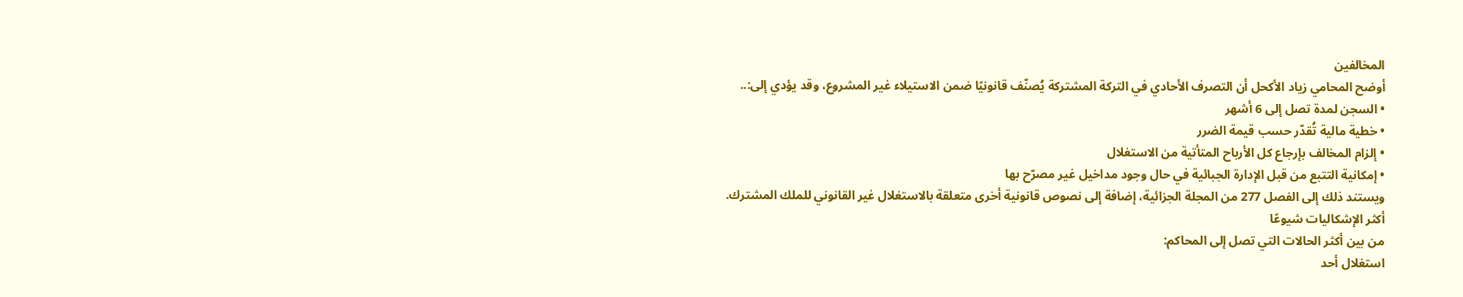المخالفين
أوضح المحامي زياد الأكحل أن التصرف الأحادي في التركة المشتركة يُصنّف قانونيًا ضمن الاستيلاء غير المشروع، وقد يؤدي إلى:..
• السجن لمدة تصل إلى 6 أشهر
• خطية مالية تُقدّر حسب قيمة الضرر
• إلزام المخالف بإرجاع كل الأرباح المتأتية من الاستغلال
• إمكانية التتبع من قبل الإدارة الجبائية في حال وجود مداخيل غير مصرّح بها
ويستند ذلك إلى الفصل 277 من المجلة الجزائية، إضافة إلى نصوص قانونية أخرى متعلقة بالاستغلال غير القانوني للملك المشترك.
أكثر الإشكاليات شيوعًا
من بين أكثر الحالات التي تصل إلى المحاكم:
استغلال أحد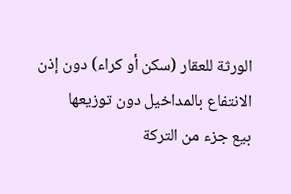الورثة للعقار (سكن أو كراء) دون إذن
الانتفاع بالمداخيل دون توزيعها
بيع جزء من التركة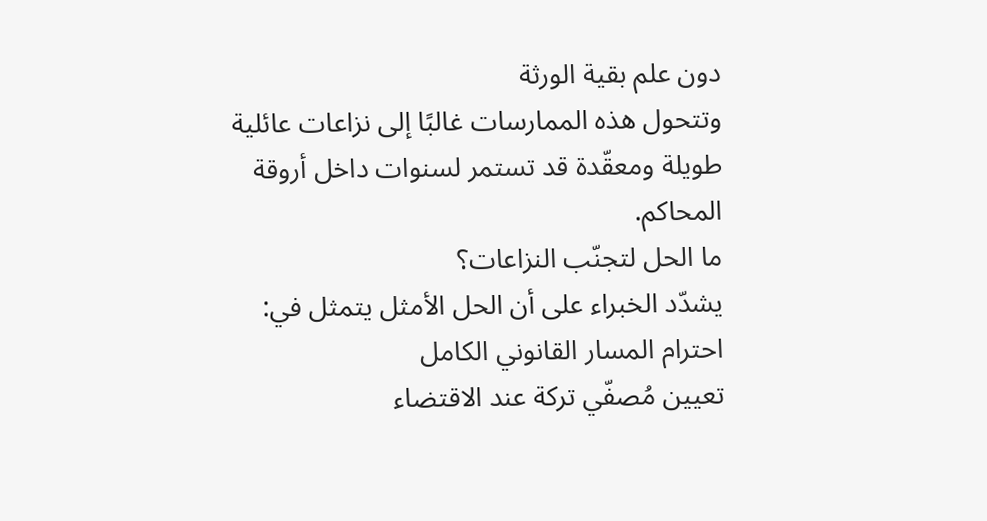دون علم بقية الورثة
وتتحول هذه الممارسات غالبًا إلى نزاعات عائلية طويلة ومعقّدة قد تستمر لسنوات داخل أروقة المحاكم.
ما الحل لتجنّب النزاعات؟
يشدّد الخبراء على أن الحل الأمثل يتمثل في:
احترام المسار القانوني الكامل
تعيين مُصفّي تركة عند الاقتضاء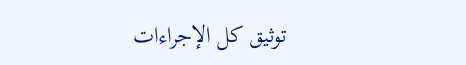توثيق كل الإجراءات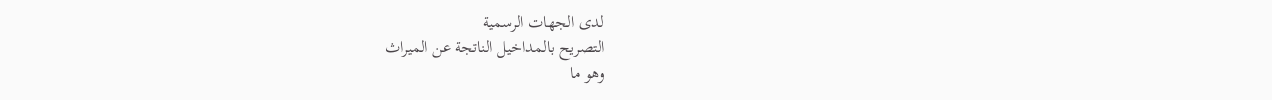لدى الجهات الرسمية
التصريح بالمداخيل الناتجة عن الميراث
وهو ما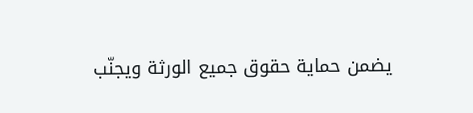يضمن حماية حقوق جميع الورثة ويجنّب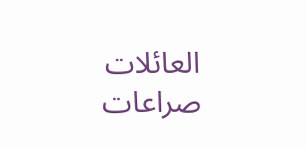العائلات صراعات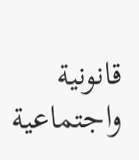قانونية واجتماعية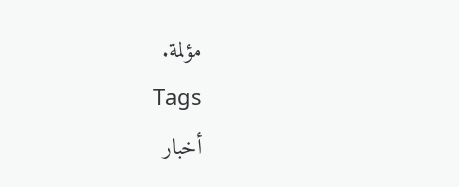مؤلمة.
Tags
أخبار